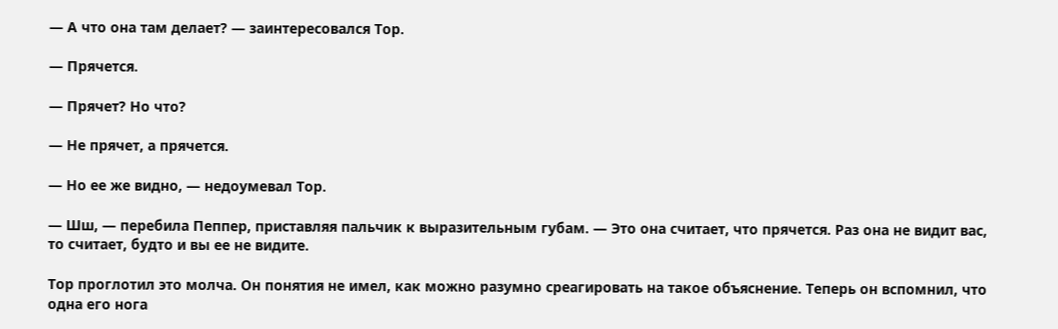— А что она там делает? — заинтересовался Тор.

— Прячется.

— Прячет? Но что?

— Не прячет, а прячется.

— Но ее же видно, — недоумевал Тор.

— Шш, — перебила Пеппер, приставляя пальчик к выразительным губам. — Это она считает, что прячется. Раз она не видит вас, то считает, будто и вы ее не видите.

Тор проглотил это молча. Он понятия не имел, как можно разумно среагировать на такое объяснение. Теперь он вспомнил, что одна его нога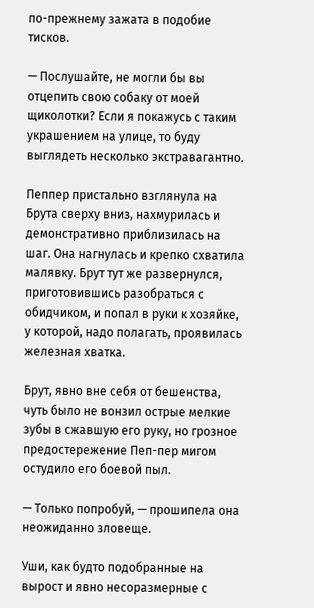по-прежнему зажата в подобие тисков.

— Послушайте, не могли бы вы отцепить свою собаку от моей щиколотки? Если я покажусь с таким украшением на улице, то буду выглядеть несколько экстравагантно.

Пеппер пристально взглянула на Брута сверху вниз, нахмурилась и демонстративно приблизилась на шаг. Она нагнулась и крепко схватила малявку. Брут тут же развернулся, приготовившись разобраться с обидчиком, и попал в руки к хозяйке, у которой, надо полагать, проявилась железная хватка.

Брут, явно вне себя от бешенства, чуть было не вонзил острые мелкие зубы в сжавшую его руку, но грозное предостережение Пеп-пер мигом остудило его боевой пыл.

— Только попробуй, — прошипела она неожиданно зловеще.

Уши, как будто подобранные на вырост и явно несоразмерные с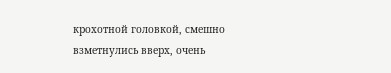крохотной головкой, смешно взметнулись вверх, очень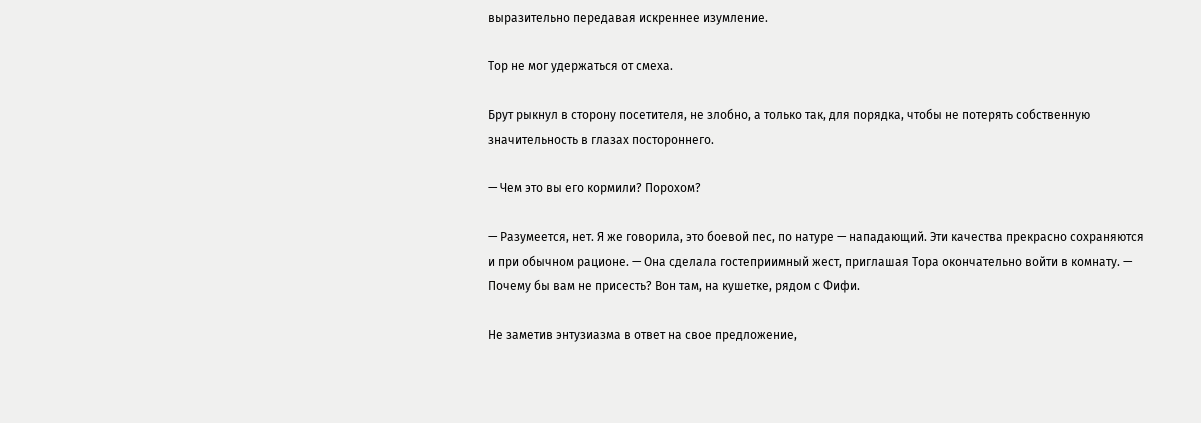выразительно передавая искреннее изумление.

Тор не мог удержаться от смеха.

Брут рыкнул в сторону посетителя, не злобно, а только так, для порядка, чтобы не потерять собственную значительность в глазах постороннего.

— Чем это вы его кормили? Порохом?

— Разумеется, нет. Я же говорила, это боевой пес, по натуре — нападающий. Эти качества прекрасно сохраняются и при обычном рационе. — Она сделала гостеприимный жест, приглашая Тора окончательно войти в комнату. — Почему бы вам не присесть? Вон там, на кушетке, рядом с Фифи.

Не заметив энтузиазма в ответ на свое предложение,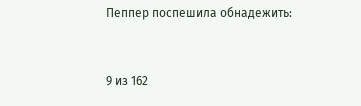Пеппер поспешила обнадежить:



9 из 162